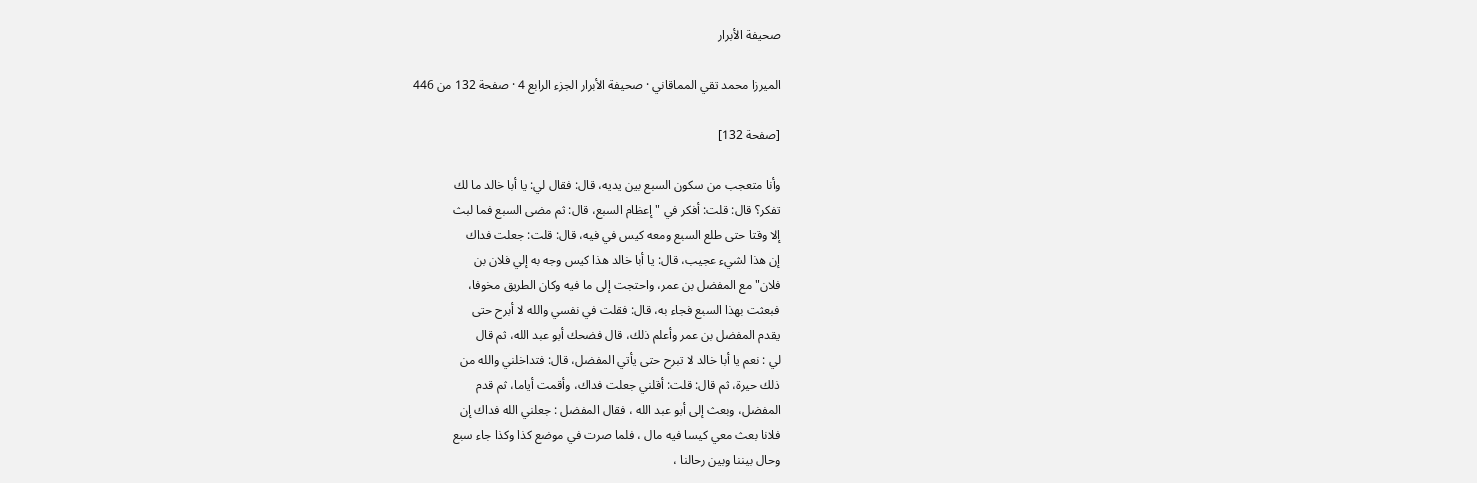صحيفة الأبرار

الميرزا محمد تقي المماقاني · صحيفة الأبرار الجزء الرابع 4 · صفحة 132 من 446

[صفحة 132]

وأنا متعجب من سكون السبع بين يديه، قال: فقال لي: يا أبا خالد ما لك
تفكر؟ قال: قلت: أفكر في " إعظام السبع، قال: ثم مضى السبع فما لبث
إلا وقتا حتى طلع السبع ومعه كيس في فيه، قال: قلت: جعلت فداك
إن هذا لشيء عجيب، قال: يا أبا خالد هذا كيس وجه به إلي فلان بن
فلان" مع المفضل بن عمر، واحتجت إلى ما فيه وكان الطريق مخوفا،
فبعثت بهذا السبع فجاء به، قال: فقلت في نفسي والله لا أبرح حتى
يقدم المفضل بن عمر وأعلم ذلك، قال فضحك أبو عبد الله، ثم قال
لي : نعم يا أبا خالد لا تبرح حتى يأتي المفضل، قال: فتداخلني والله من
ذلك حيرة، ثم قال: قلت: أقلني جعلت فداك، وأقمت أياما، ثم قدم
المفضل، وبعث إلى أبو عبد الله ، فقال المفضل : جعلني الله فداك إن
فلانا بعث معي كيسا فيه مال ، فلما صرت في موضع كذا وكذا جاء سبع
وحال بيننا وبين رحالنا ،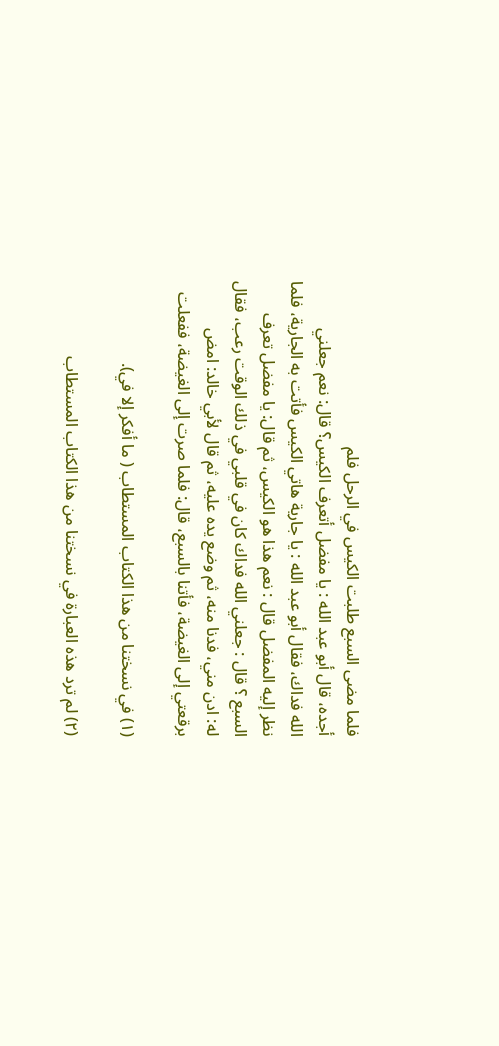فلما مضى السبع طلبت الكيس في الرحل فلم
أجده، قال أبو عبد الله : يا مفضل أتعرف الكيس؟ قال: نعم جعلني
الله فداك، فقال أبو عبد الله : يا جارية هاتي الكيس فأتت به الجارية، فلما
نظر إليه المفضل قال : نعم هذا هو الكيس، ثم قال: يا مفضل تعرف
السبع ؟ قال : جعلني الله فداك كان في قلبي في ذلك الوقت رعب، فقال
له: ادن مني، فدنا منه، ثم وضع يده عليه، ثم قال لأبي خالد: امض
برقعتي إلى الغيضة، فأتنا بالسبع، قال: فلما صرت إلى الغيضة، ففعلت

(۱) في نسختنا من هذا الكتاب المستطاب ( ما أفكر إلا في).

(۲) لم ترد هذه العبارة في نسختنا من هذا الكتاب المستطاب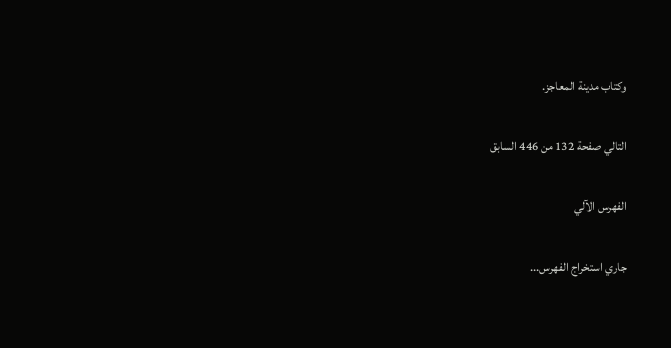وكتاب مدينة المعاجز.

التالي صفحة 132 من 446 السابق

الفهرس الآلي

جاري استخراج الفهرس...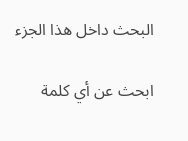البحث داخل هذا الجزء

ابحث عن أي كلمة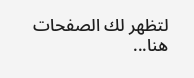لتظهر لك الصفحات هنا...